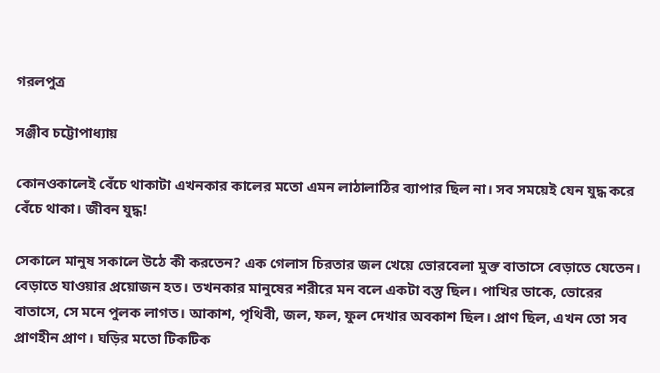গরলপুত্র

সঞ্জীব চট্টোপাধ্যায়

কোনওকালেই বেঁচে থাকাটা এখনকার কালের মতো এমন লাঠালাঠির ব্যাপার ছিল না। সব সময়েই যেন যুদ্ধ করে বেঁচে থাকা। জীবন যুদ্ধ!

সেকালে মানুষ সকালে উঠে কী করতেন? এক গেলাস চিরতার জল খেয়ে ভোরবেলা মুক্ত বাতাসে বেড়াতে যেতেন। বেড়াতে যাওয়ার প্রয়োজন হত। তখনকার মানুষের শরীরে মন বলে একটা বস্তু ছিল। পাখির ডাকে, ভোরের বাতাসে, সে মনে পুলক লাগত। আকাশ, পৃথিবী, জল, ফল, ফুল দেখার অবকাশ ছিল। প্রাণ ছিল, এখন তো সব প্রাণহীন প্রাণ। ঘড়ির মতো টিকটিক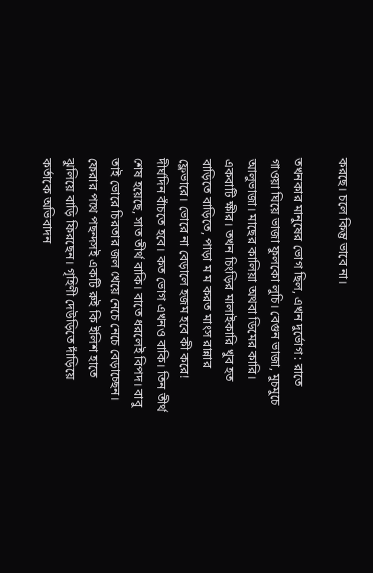করছে। চলে কিন্তু ভাবে না।

তখনকার মানুষের ভোগ ছিল, এখন দুর্ভোগ : রাতে গাওয়া ঘিয়ে ভাজা ফুলকো লুচি। বেগুন ভাজা, মুচমুচে আলুভাজা। মাছের কালিয়া অথবা ডিমের কারি। একবাটি ক্ষীর। তখন চিংড়ির মালাইকারি খুব হত বাড়িতে বাড়িতে, পাড়া ম ম করত মাংস রান্নার ফ্লেভারে। ভোরে না বেড়ালে হজম হবে কী করে! দীর্ঘদিন বাঁচতে হবে। কত ভোগ এখনও বাকি। তিন তীর্থ শেষ হয়েছে, সাত তীর্থ বাকি। বাতে ধরলেই বিপদ। বাবু তাই ভোরে চিরতার জল খেয়ে নেচে নেচে বেড়াচ্ছেন। ফেরার পথে পছন্দসই একটি রুই কি ইলিশ হাতে ঝুলিয়ে বাড়ি ফিরছেন। গৃহিণী দেউড়িতে দাঁড়িয়ে কর্তাকে অভিবাদন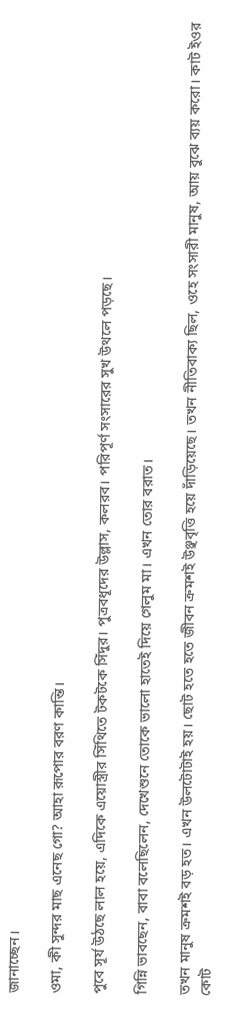জানাচ্ছেন।

ওমা, কী সুন্দর মাছ এনেছ গো? আহা রূপোর বরণ কান্তি।

পুবে সূর্য উঠছে লাল হয়ে, এদিকে এয়োস্ত্রীর সিঁথিতে টকটকে সিঁদুর। পুত্রবধূদের উল্লাস, কলরব। পরিপূর্ণ সংসারের সুখ উথলে পড়ছে।

গিন্নি ভাবছেন, বাবা বলেছিলেন, দেখেশুনে তোকে ভালো হাতেই দিয়ে গেলুম মা। এখন তোর বরাত।

তখন মানুষ ক্রমশই বড় হত। এখন উলটোটাই হয়। ছোট হতে হতে জীবন ক্রমশই উঞ্ছবৃত্তি হয়ে দাঁড়িয়েছে। তখন নীতিবাক্য ছিল, ওহে সংসারী মানুষ, আয় বুঝে ব্যয় করো। কাট ইওর কোট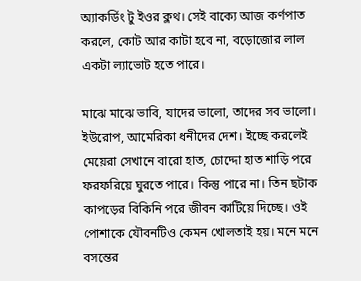অ্যাকর্ডিং টু ইওর ক্লথ। সেই বাক্যে আজ কর্ণপাত করলে, কোট আর কাটা হবে না, বড়োজোর লাল একটা ল্যাভোট হতে পারে।

মাঝে মাঝে ভাবি, যাদের ভালো, তাদের সব ভালো। ইউরোপ, আমেরিকা ধনীদের দেশ। ইচ্ছে করলেই মেয়েরা সেখানে বারো হাত, চোদ্দো হাত শাড়ি পরে ফরফরিয়ে ঘুরতে পারে। কিন্তু পারে না। তিন ছটাক কাপড়ের বিকিনি পরে জীবন কাটিয়ে দিচ্ছে। ওই পোশাকে যৌবনটিও কেমন খোলতাই হয়। মনে মনে বসন্তের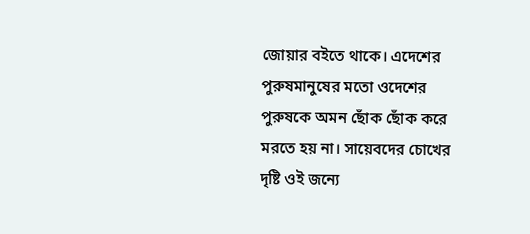জোয়ার বইতে থাকে। এদেশের পুরুষমানুষের মতো ওদেশের পুরুষকে অমন ছোঁক ছোঁক করে মরতে হয় না। সায়েবদের চোখের দৃষ্টি ওই জন্যে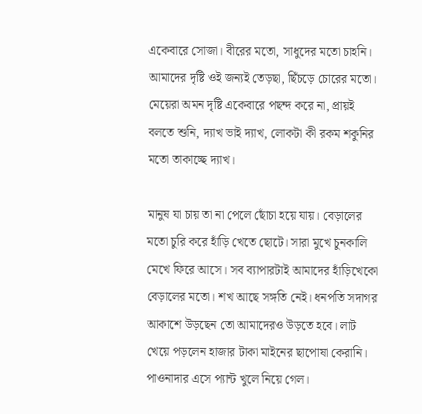একেবারে সোজা। বীরের মতো, সাধুদের মতো চাহনি। আমাদের দৃষ্টি ওই জন্যই তেড়ছা, ছিঁচড়ে চোরের মতো। মেয়েরা অমন দৃষ্টি একেবারে পছন্দ করে না, প্রায়ই বলতে শুনি, দ্যাখ ভাই দ্যাখ, লোকটা কী রকম শকুনির মতো তাকাচ্ছে দ্যাখ।

মানুষ যা চায় তা না পেলে ছোঁচা হয়ে যায়। বেড়ালের মতো চুরি করে হাঁড়ি খেতে ছোটে। সারা মুখে চুনকালি মেখে ফিরে আসে। সব ব্যাপারটাই আমাদের হাঁড়িখেকো বেড়ালের মতো। শখ আছে সঙ্গতি নেই। ধনপতি সদাগর আকাশে উড়ছেন তো আমাদেরও উড়তে হবে। লাট খেয়ে পড়লেন হাজার টাকা মাইনের ছাপোষা কেরানি। পাওনাদার এসে প্যান্ট খুলে নিয়ে গেল।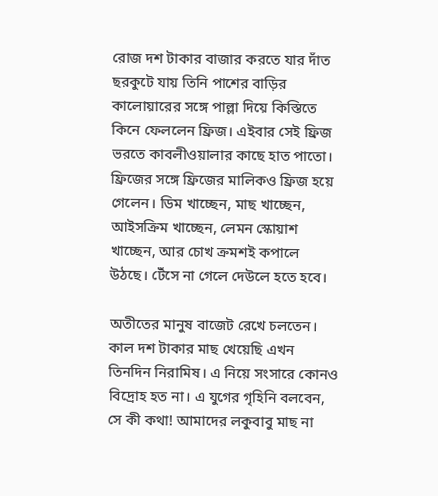রোজ দশ টাকার বাজার করতে যার দাঁত ছরকুটে যায় তিনি পাশের বাড়ির কালোয়ারের সঙ্গে পাল্লা দিয়ে কিস্তিতে কিনে ফেললেন ফ্রিজ। এইবার সেই ফ্রিজ ভরতে কাবলীওয়ালার কাছে হাত পাতো। ফ্রিজের সঙ্গে ফ্রিজের মালিকও ফ্রিজ হয়ে গেলেন। ডিম খাচ্ছেন, মাছ খাচ্ছেন, আইসক্রিম খাচ্ছেন, লেমন স্কোয়াশ খাচ্ছেন, আর চোখ ক্রমশই কপালে উঠছে। টেঁসে না গেলে দেউলে হতে হবে।

অতীতের মানুষ বাজেট রেখে চলতেন। কাল দশ টাকার মাছ খেয়েছি এখন তিনদিন নিরামিষ। এ নিয়ে সংসারে কোনও বিদ্রোহ হত না। এ যুগের গৃহিনি বলবেন, সে কী কথা! আমাদের লকুবাবু মাছ না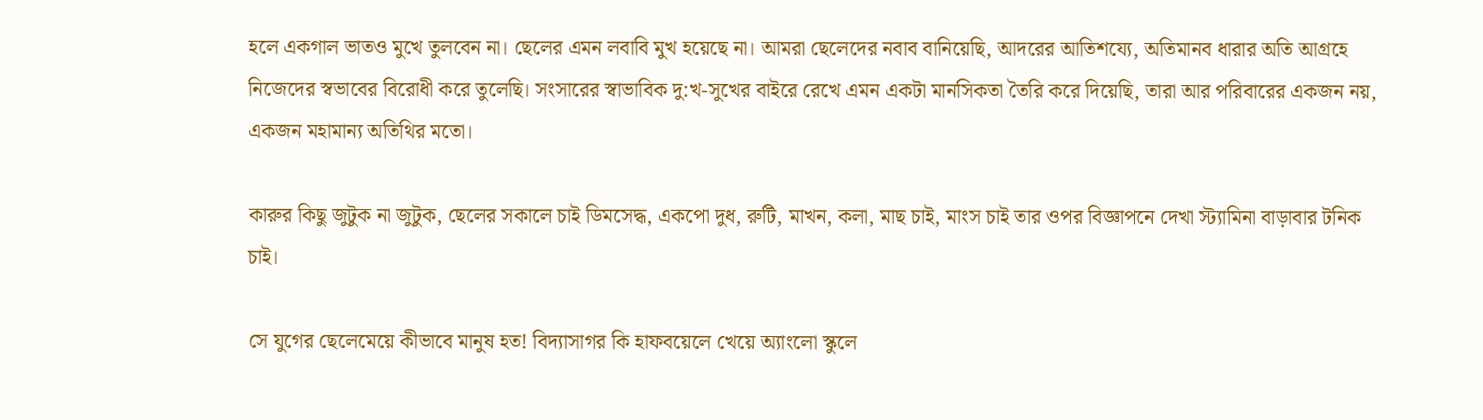হলে একগাল ভাতও মুখে তুলবেন না। ছেলের এমন লবাবি মুখ হয়েছে না। আমরা ছেলেদের নবাব বানিয়েছি, আদরের আতিশয্যে, অতিমানব ধারার অতি আগ্রহে নিজেদের স্বভাবের বিরোধী করে তুলেছি। সংসারের স্বাভাবিক দু:খ-সুখের বাইরে রেখে এমন একটা মানসিকতা তৈরি করে দিয়েছি, তারা আর পরিবারের একজন নয়, একজন মহামান্য অতিথির মতো।

কারুর কিছু জুটুক না জুটুক, ছেলের সকালে চাই ডিমসেদ্ধ, একপো দুধ, রুটি, মাখন, কলা, মাছ চাই, মাংস চাই তার ওপর বিজ্ঞাপনে দেখা স্ট্যামিনা বাড়াবার টনিক চাই।

সে যুগের ছেলেমেয়ে কীভাবে মানুষ হত! বিদ্যাসাগর কি হাফবয়েলে খেয়ে অ্যাংলো স্কুলে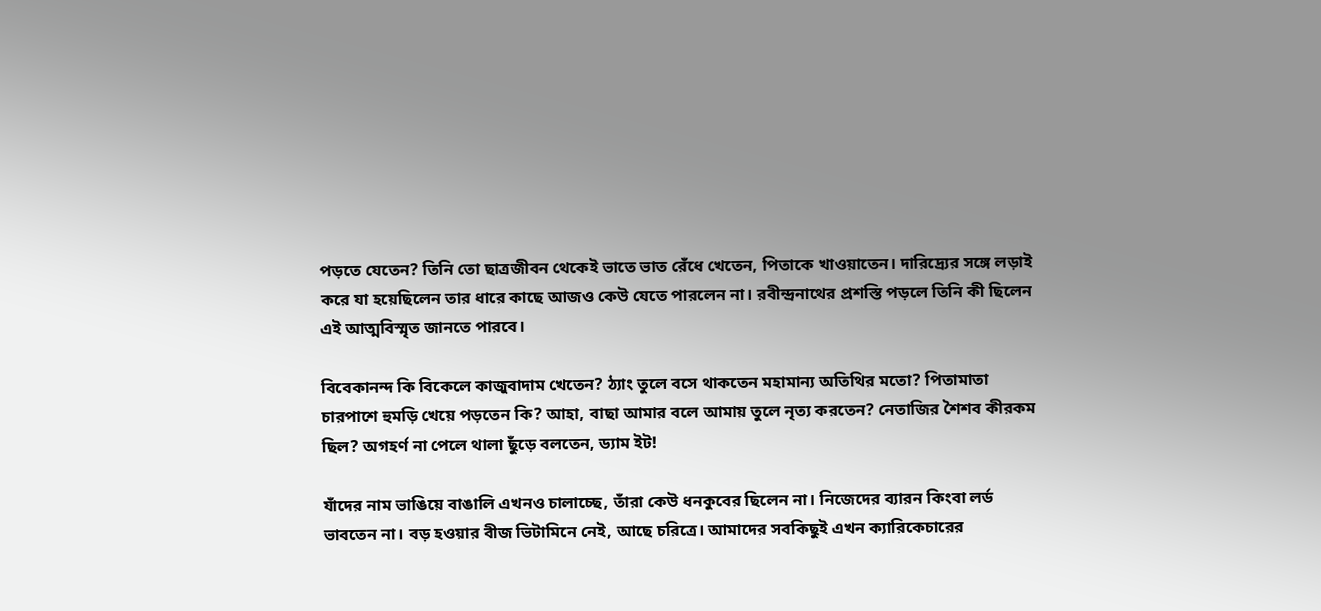পড়তে যেতেন? তিনি তো ছাত্রজীবন থেকেই ভাতে ভাত রেঁধে খেতেন, পিতাকে খাওয়াতেন। দারিদ্র্যের সঙ্গে লড়াই করে যা হয়েছিলেন তার ধারে কাছে আজও কেউ যেতে পারলেন না। রবীন্দ্রনাথের প্রশস্তি পড়লে তিনি কী ছিলেন এই আত্মবিস্মৃত জানতে পারবে।

বিবেকানন্দ কি বিকেলে কাজুবাদাম খেতেন? ঠ্যাং তুলে বসে থাকতেন মহামান্য অতিথির মতো? পিতামাতা চারপাশে হুমড়ি খেয়ে পড়তেন কি? আহা, বাছা আমার বলে আমায় তুলে নৃত্য করতেন? নেতাজির শৈশব কীরকম ছিল? অগহর্ণ না পেলে থালা ছুঁড়ে বলতেন, ড্যাম ইট!

যাঁদের নাম ভাঙিয়ে বাঙালি এখনও চালাচ্ছে, তাঁরা কেউ ধনকুবের ছিলেন না। নিজেদের ব্যারন কিংবা লর্ড ভাবতেন না। বড় হওয়ার বীজ ভিটামিনে নেই, আছে চরিত্রে। আমাদের সবকিছুই এখন ক্যারিকেচারের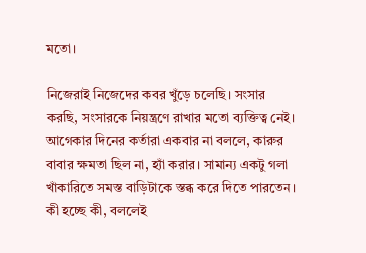মতো।

নিজেরাই নিজেদের কবর খুঁড়ে চলেছি। সংসার করছি, সংসারকে নিয়ন্ত্রণে রাখার মতো ব্যক্তিত্ব নেই। আগেকার দিনের কর্তারা একবার না বললে, কারুর বাবার ক্ষমতা ছিল না, হ্যাঁ করার। সামান্য একটু গলা খাঁকারিতে সমস্ত বাড়িটাকে স্তব্ধ করে দিতে পারতেন। কী হচ্ছে কী, বললেই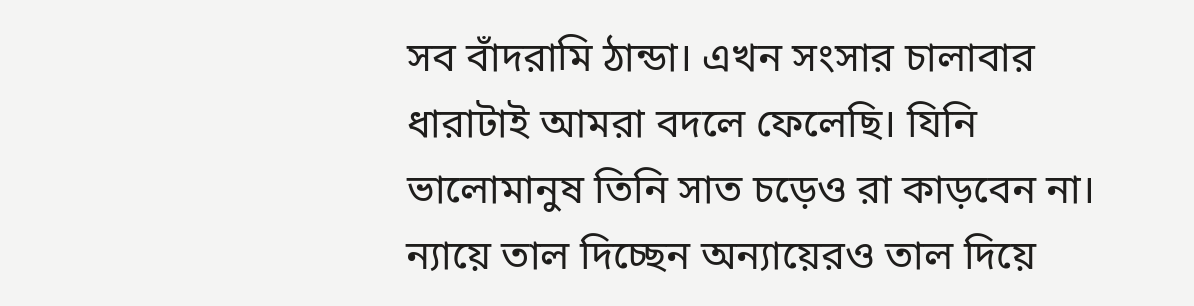সব বাঁদরামি ঠান্ডা। এখন সংসার চালাবার ধারাটাই আমরা বদলে ফেলেছি। যিনি ভালোমানুষ তিনি সাত চড়েও রা কাড়বেন না। ন্যায়ে তাল দিচ্ছেন অন্যায়েরও তাল দিয়ে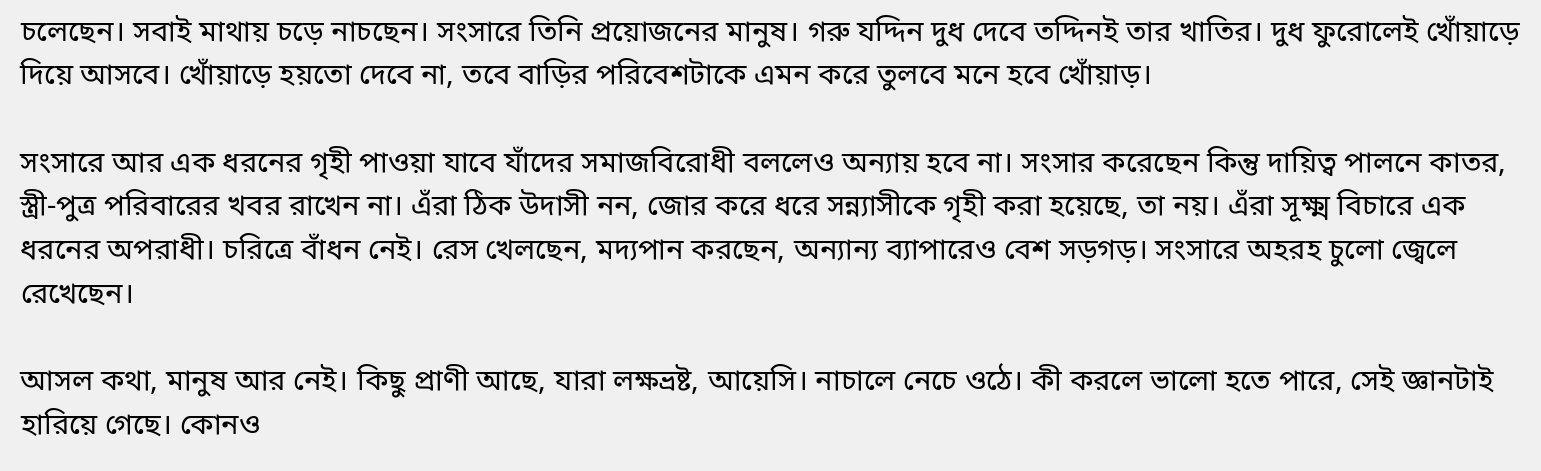চলেছেন। সবাই মাথায় চড়ে নাচছেন। সংসারে তিনি প্রয়োজনের মানুষ। গরু যদ্দিন দুধ দেবে তদ্দিনই তার খাতির। দুধ ফুরোলেই খোঁয়াড়ে দিয়ে আসবে। খোঁয়াড়ে হয়তো দেবে না, তবে বাড়ির পরিবেশটাকে এমন করে তুলবে মনে হবে খোঁয়াড়।

সংসারে আর এক ধরনের গৃহী পাওয়া যাবে যাঁদের সমাজবিরোধী বললেও অন্যায় হবে না। সংসার করেছেন কিন্তু দায়িত্ব পালনে কাতর, স্ত্রী-পুত্র পরিবারের খবর রাখেন না। এঁরা ঠিক উদাসী নন, জোর করে ধরে সন্ন্যাসীকে গৃহী করা হয়েছে, তা নয়। এঁরা সূক্ষ্ম বিচারে এক ধরনের অপরাধী। চরিত্রে বাঁধন নেই। রেস খেলছেন, মদ্যপান করছেন, অন্যান্য ব্যাপারেও বেশ সড়গড়। সংসারে অহরহ চুলো জ্বেলে রেখেছেন।

আসল কথা, মানুষ আর নেই। কিছু প্রাণী আছে, যারা লক্ষভ্রষ্ট, আয়েসি। নাচালে নেচে ওঠে। কী করলে ভালো হতে পারে, সেই জ্ঞানটাই হারিয়ে গেছে। কোনও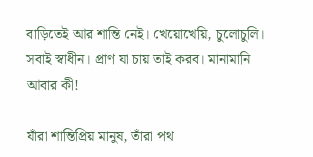বাড়িতেই আর শান্তি নেই। খেয়োখেয়ি, চুলোচুলি। সবাই স্বাধীন। প্রাণ যা চায় তাই করব। মানামানি আবার কী!

যাঁরা শান্তিপ্রিয় মানুষ, তাঁরা পথ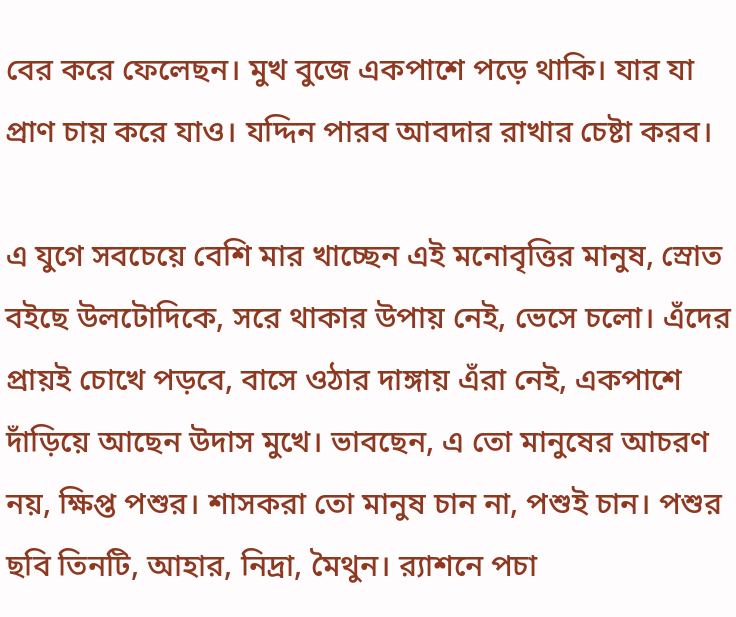বের করে ফেলেছন। মুখ বুজে একপাশে পড়ে থাকি। যার যা প্রাণ চায় করে যাও। যদ্দিন পারব আবদার রাখার চেষ্টা করব।

এ যুগে সবচেয়ে বেশি মার খাচ্ছেন এই মনোবৃত্তির মানুষ, স্রোত বইছে উলটোদিকে, সরে থাকার উপায় নেই, ভেসে চলো। এঁদের প্রায়ই চোখে পড়বে, বাসে ওঠার দাঙ্গায় এঁরা নেই, একপাশে দাঁড়িয়ে আছেন উদাস মুখে। ভাবছেন, এ তো মানুষের আচরণ নয়, ক্ষিপ্ত পশুর। শাসকরা তো মানুষ চান না, পশুই চান। পশুর ছবি তিনটি, আহার, নিদ্রা, মৈথুন। র‌্যাশনে পচা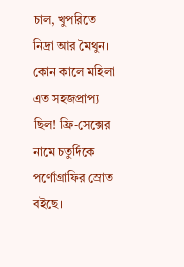চাল, খুপরিতে নিদ্রা আর মৈথুন। কোন কালে মহিলা এত সহজপ্রাপ্য ছিল! ফ্রি-সেক্সের নামে চতুর্দিকে পর্ণোগ্রাফির স্রোত বইছে।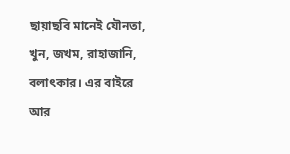ছায়াছবি মানেই যৌনতা, খুন, জখম, রাহাজানি, বলাৎকার। এর বাইরে আর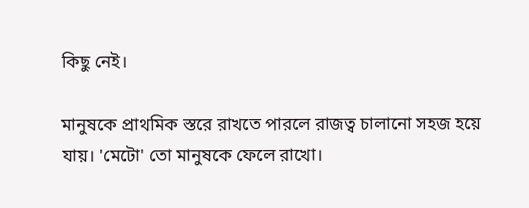কিছু নেই।

মানুষকে প্রাথমিক স্তরে রাখতে পারলে রাজত্ব চালানো সহজ হয়ে যায়। 'মেটো' তো মানুষকে ফেলে রাখো।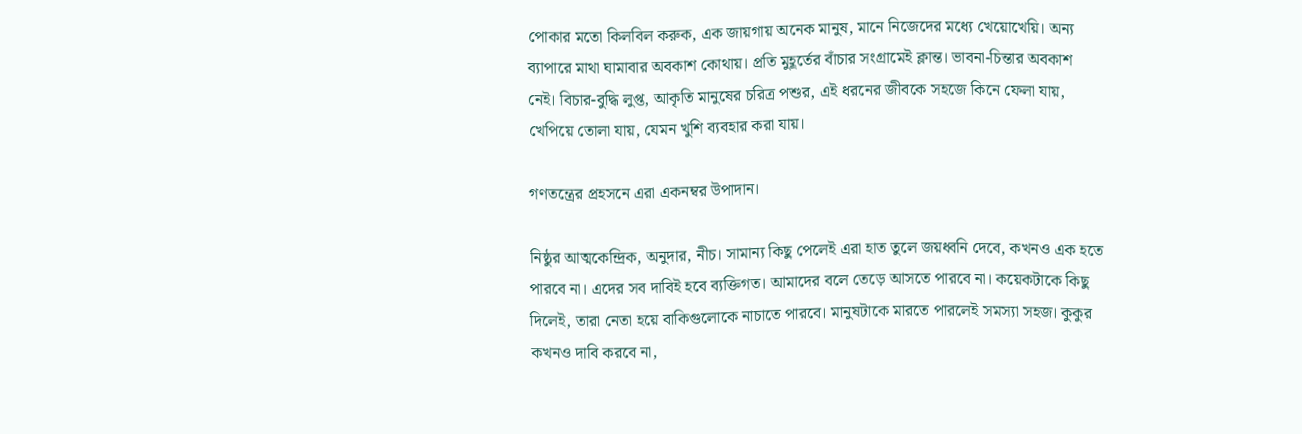পোকার মতো কিলবিল করুক, এক জায়গায় অনেক মানুষ, মানে নিজেদের মধ্যে খেয়োখেয়ি। অন্য ব্যাপারে মাথা ঘামাবার অবকাশ কোথায়। প্রতি মুহূর্তের বাঁচার সংগ্রামেই ক্লান্ত। ভাবনা-চিন্তার অবকাশ নেই। বিচার-বুদ্ধি লুপ্ত, আকৃতি মানুষের চরিত্র পশুর, এই ধরনের জীবকে সহজে কিনে ফেলা যায়, খেপিয়ে তোলা যায়, যেমন খুশি ব্যবহার করা যায়।

গণতন্ত্রের প্রহসনে এরা একনম্বর উপাদান।

নিষ্ঠুর আত্মকেন্দ্রিক, অনুদার, নীচ। সামান্য কিছু পেলেই এরা হাত তুলে জয়ধ্বনি দেবে, কখনও এক হতে পারবে না। এদের সব দাবিই হবে ব্যক্তিগত। আমাদের বলে তেড়ে আসতে পারবে না। কয়েকটাকে কিছু দিলেই, তারা নেতা হয়ে বাকিগুলোকে নাচাতে পারবে। মানুষটাকে মারতে পারলেই সমস্যা সহজ। কুকুর কখনও দাবি করবে না,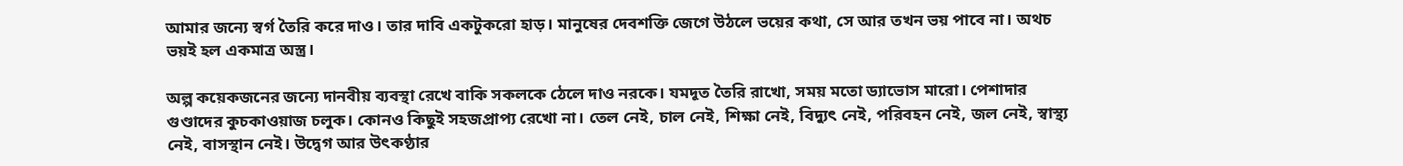আমার জন্যে স্বর্গ তৈরি করে দাও। তার দাবি একটুকরো হাড়। মানুষের দেবশক্তি জেগে উঠলে ভয়ের কথা, সে আর তখন ভয় পাবে না। অথচ ভয়ই হল একমাত্র অস্ত্র।

অল্প কয়েকজনের জন্যে দানবীয় ব্যবস্থা রেখে বাকি সকলকে ঠেলে দাও নরকে। যমদূত তৈরি রাখো, সময় মতো ড্যাভোস মারো। পেশাদার গুণ্ডাদের কুচকাওয়াজ চলুক। কোনও কিছুই সহজপ্রাপ্য রেখো না। তেল নেই, চাল নেই, শিক্ষা নেই, বিদ্যুৎ নেই, পরিবহন নেই, জল নেই, স্বাস্থ্য নেই, বাসস্থান নেই। উদ্বেগ আর উৎকণ্ঠার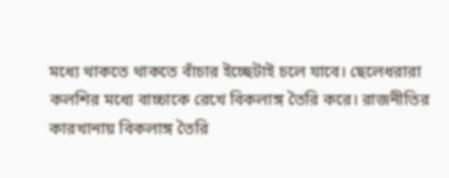মধ্যে থাকতে থাকতে বাঁচার ইচ্ছেটাই চলে যাবে। ছেলেধরারা কলশির মধ্যে বাচ্চাকে রেখে বিকলাঙ্গ তৈরি করে। রাজনীতির কারখানায় বিকলাঙ্গ তৈরি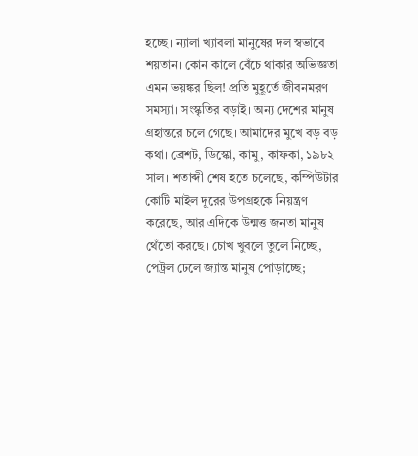হচ্ছে। ন্যালা খ্যাবলা মানুষের দল স্বভাবে শয়তান। কোন কালে বেঁচে থাকার অভিজ্ঞতা এমন ভয়ঙ্কর ছিল! প্রতি মুহূর্তে জীবনমরণ সমস্যা। সংস্কৃতির বড়াই। অন্য দেশের মানুষ গ্রহান্তরে চলে গেছে। আমাদের মুখে বড় বড় কথা। ব্রেশট, ডিস্কো, কামু, কাফকা, ১৯৮২ সাল। শতাব্দী শেষ হতে চলেছে, কম্পিউটার কোটি মাইল দূরের উপগ্রহকে নিয়ন্ত্রণ করেছে, আর এদিকে উন্মত্ত জনতা মানুষ থেঁতো করছে। চোখ খুবলে তুলে নিচ্ছে, পেট্রল ঢেলে জ্যান্ত মানুষ পোড়াচ্ছে;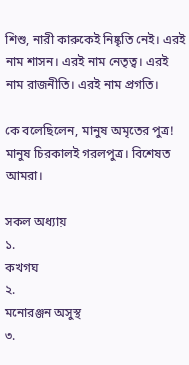শিশু, নারী কারুকেই নিষ্কৃতি নেই। এরই নাম শাসন। এরই নাম নেতৃত্ব। এরই নাম রাজনীতি। এরই নাম প্রগতি।

কে বলেছিলেন, মানুষ অমৃতের পুত্র! মানুষ চিরকালই গরলপুত্র। বিশেষত আমরা।

সকল অধ্যায়
১.
কখগঘ
২.
মনোরঞ্জন অসুস্থ
৩.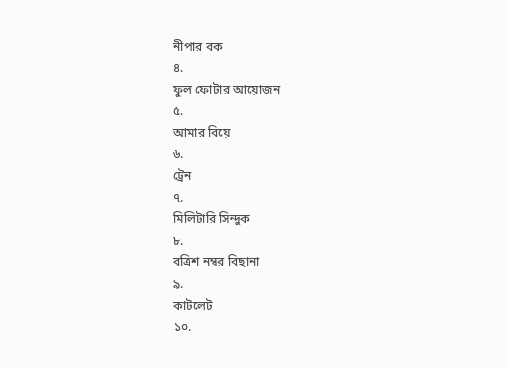নীপার বক
৪.
ফুল ফোটার আয়োজন
৫.
আমার বিয়ে
৬.
ট্রেন
৭.
মিলিটারি সিন্দুক
৮.
বত্রিশ নম্বর বিছানা
৯.
কাটলেট
১০.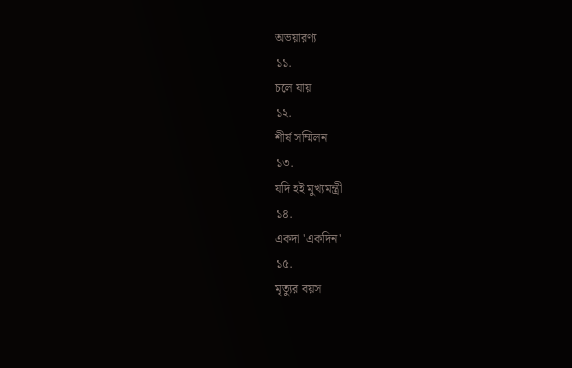অভয়ারণ্য
১১.
চলে যায়
১২.
শীর্ষ সম্মিলন
১৩.
যদি হই মুখ্যমন্ত্রী
১৪.
একদা 'একদিন'
১৫.
মৃত্যুর বয়স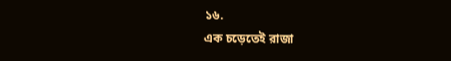১৬.
এক চড়েতেই রাজা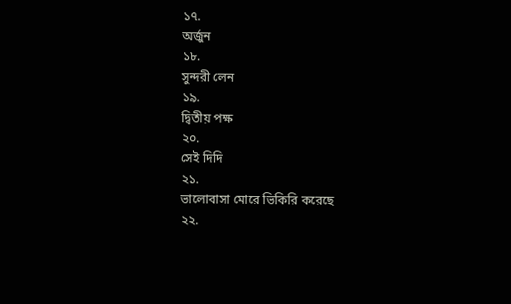১৭.
অর্জুন
১৮.
সুন্দরী লেন
১৯.
দ্বিতীয় পক্ষ
২০.
সেই দিদি
২১.
ভালোবাসা মোরে ভিকিরি করেছে
২২.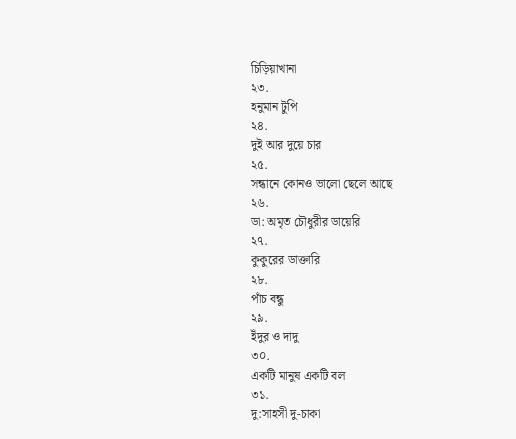চিড়িয়াখানা
২৩.
হনুমান টুপি
২৪.
দুই আর দুয়ে চার
২৫.
সন্ধানে কোনও ভালো ছেলে আছে
২৬.
ডা: অমৃত চৌধুরীর ডায়েরি
২৭.
কুকুরের ডাক্তারি
২৮.
পাঁচ বন্ধু
২৯.
ইঁদুর ও দাদু
৩০.
একটি মানুষ একটি বল
৩১.
দু:সাহসী দু-চাকা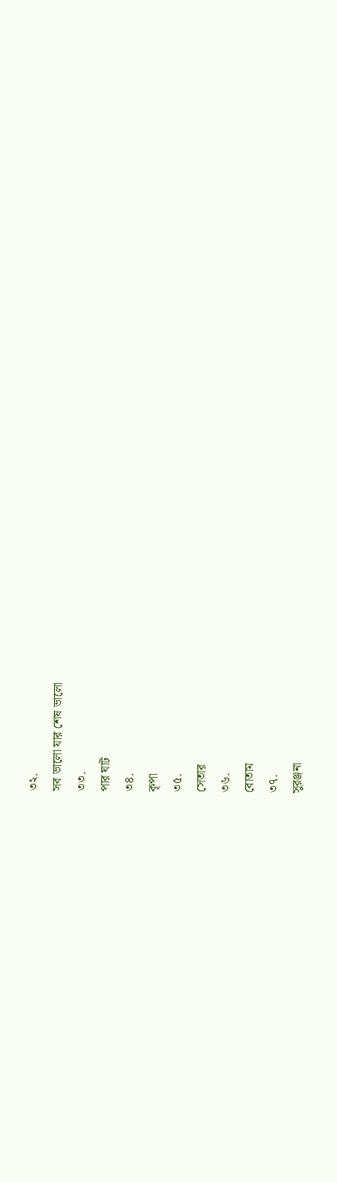৩২.
সব ভালো যার শেষ ভালো
৩৩.
পার ঘাট
৩৪.
কৃপা
৩৫.
সেতার
৩৬.
বোতাম
৩৭.
সুরঞ্জনা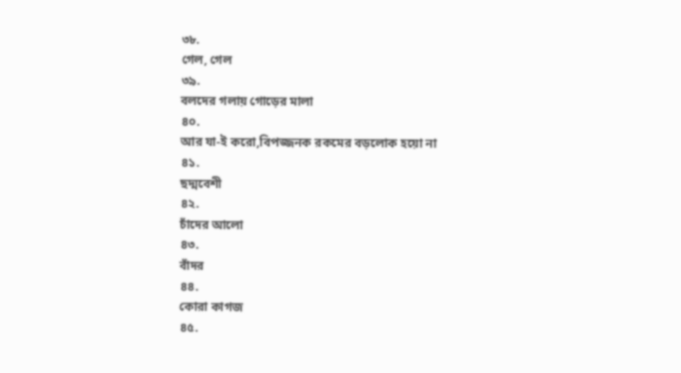৩৮.
গেল, গেল
৩৯.
বলদের গলায় গোড়ের মালা
৪০.
আর যা-ই করো,বিপজ্জনক রকমের বড়লোক হয়ো না
৪১.
ছদ্মবেশী
৪২.
চাঁদের আলো
৪৩.
বাঁদর
৪৪.
কোরা কাগজ
৪৫.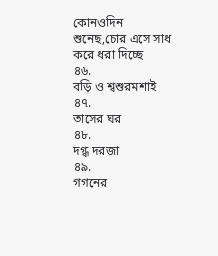কোনওদিন শুনেছ,চোর এসে সাধ করে ধরা দিচ্ছে
৪৬.
বড়ি ও শ্বশুরমশাই
৪৭.
তাসের ঘর
৪৮.
দগ্ধ দরজা
৪৯.
গগনের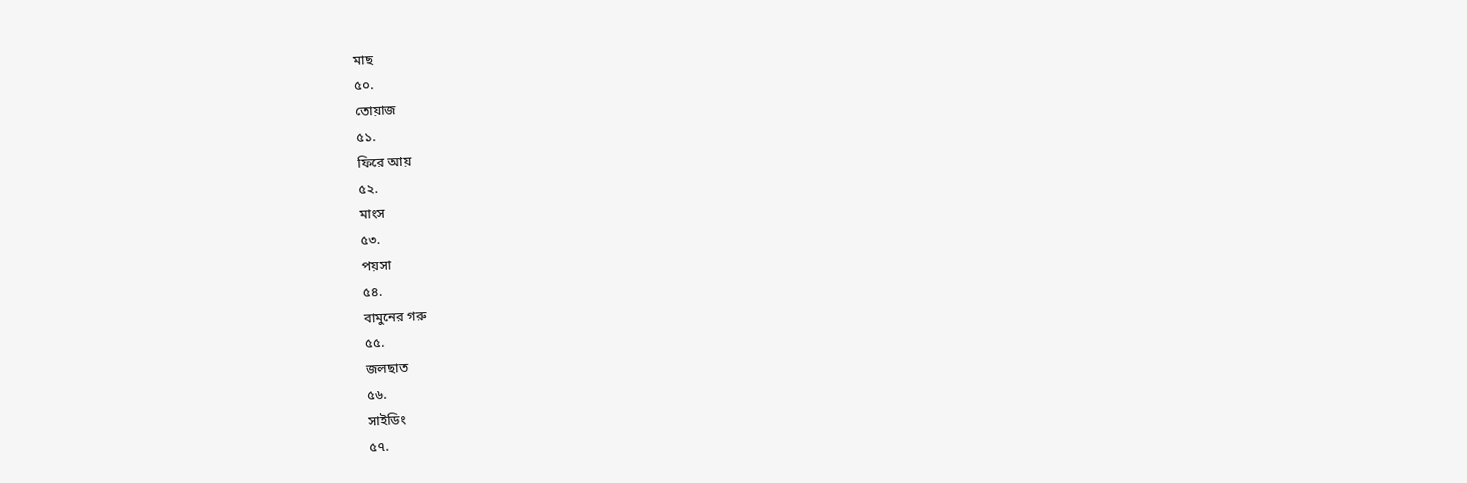মাছ
৫০.
তোয়াজ
৫১.
ফিরে আয়
৫২.
মাংস
৫৩.
পয়সা
৫৪.
বামুনের গরু
৫৫.
জলছাত
৫৬.
সাইডিং
৫৭.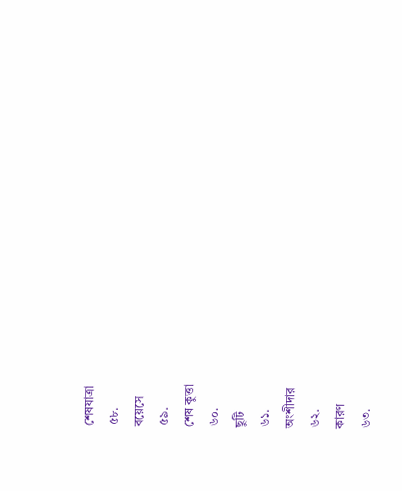শেষযাত্রা
৫৮.
বয়েসে
৫৯.
শেষ কুত্তা
৬০.
ছুটি
৬১.
অংশীদার
৬২.
কারণ
৬৩.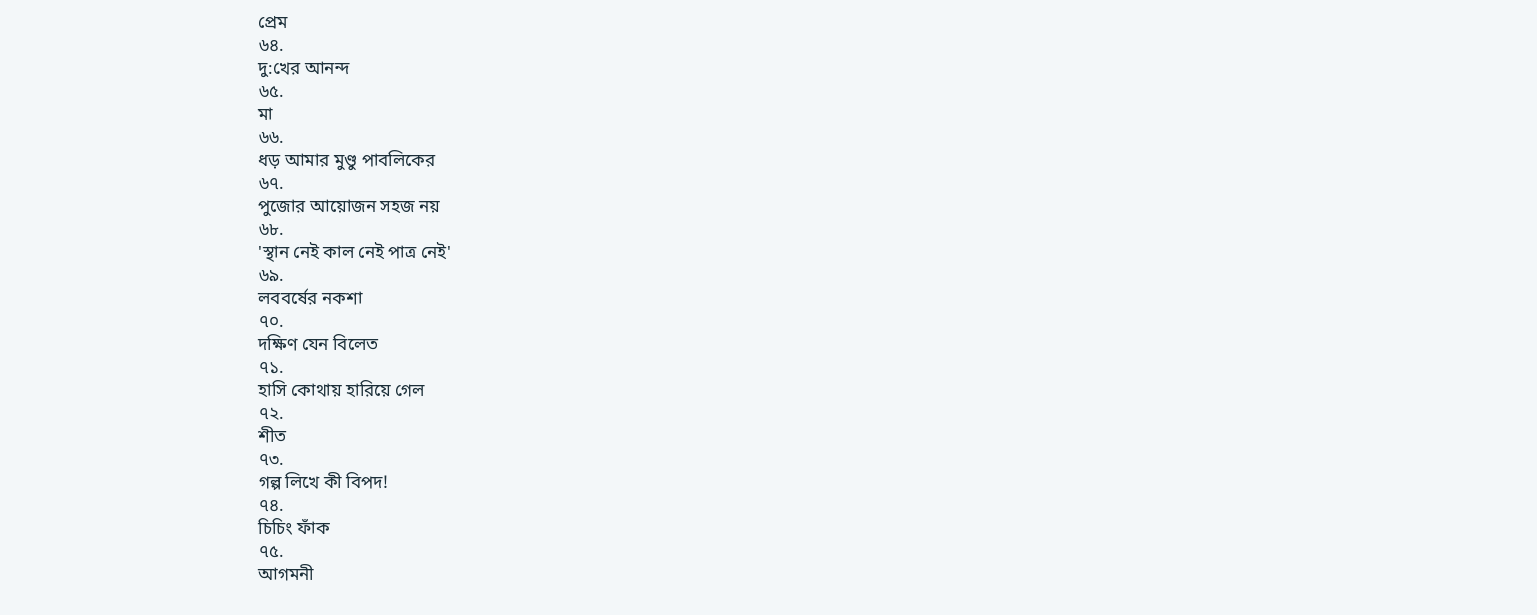প্রেম
৬৪.
দু:খের আনন্দ
৬৫.
মা
৬৬.
ধড় আমার মুণ্ডু পাবলিকের
৬৭.
পুজোর আয়োজন সহজ নয়
৬৮.
'স্থান নেই কাল নেই পাত্র নেই'
৬৯.
লববর্ষের নকশা
৭০.
দক্ষিণ যেন বিলেত
৭১.
হাসি কোথায় হারিয়ে গেল
৭২.
শীত
৭৩.
গল্প লিখে কী বিপদ!
৭৪.
চিচিং ফাঁক
৭৫.
আগমনী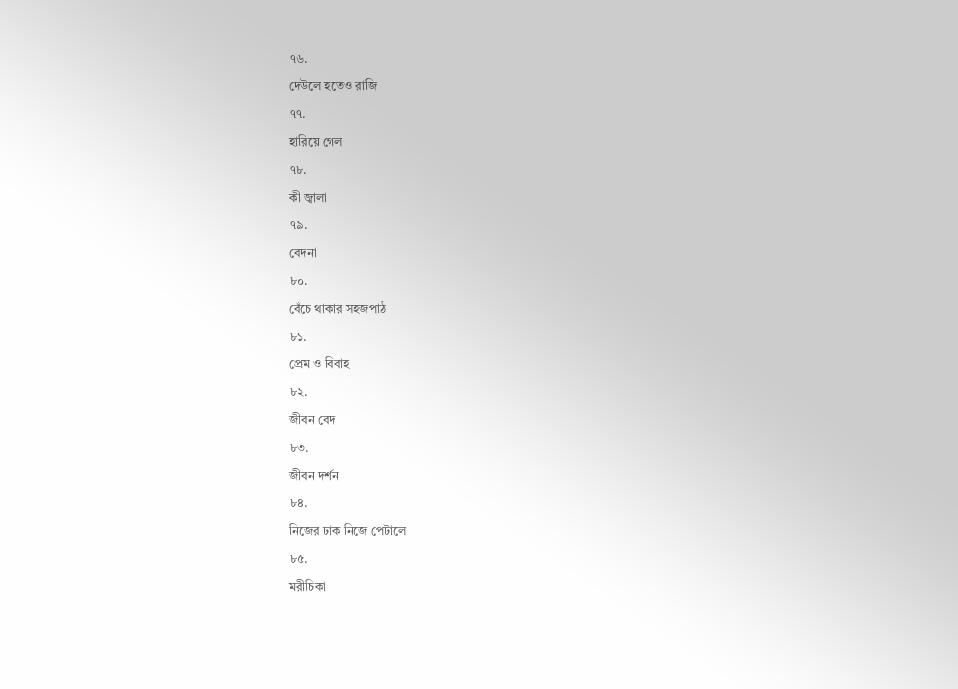৭৬.
দেউলে হতেও রাজি
৭৭.
হারিয়ে গেল
৭৮.
কী জ্বালা
৭৯.
বেদনা
৮০.
বেঁচে থাকার সহজপাঠ
৮১.
প্রেম ও বিবাহ
৮২.
জীবন বেদ
৮৩.
জীবন দর্শন
৮৪.
নিজের ঢাক নিজে পেটালে
৮৫.
মরীচিকা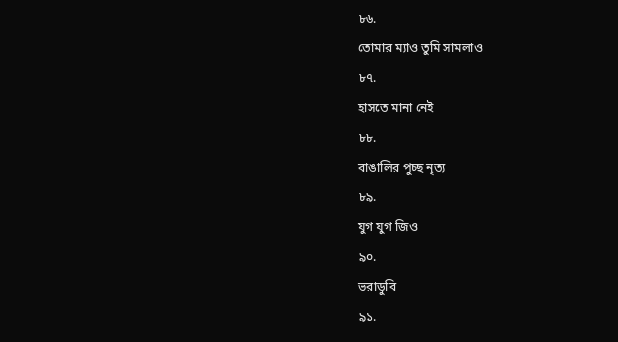৮৬.
তোমার ম্যাও তুমি সামলাও
৮৭.
হাসতে মানা নেই
৮৮.
বাঙালির পুচ্ছ নৃত্য
৮৯.
যুগ যুগ জিও
৯০.
ভরাডুবি
৯১.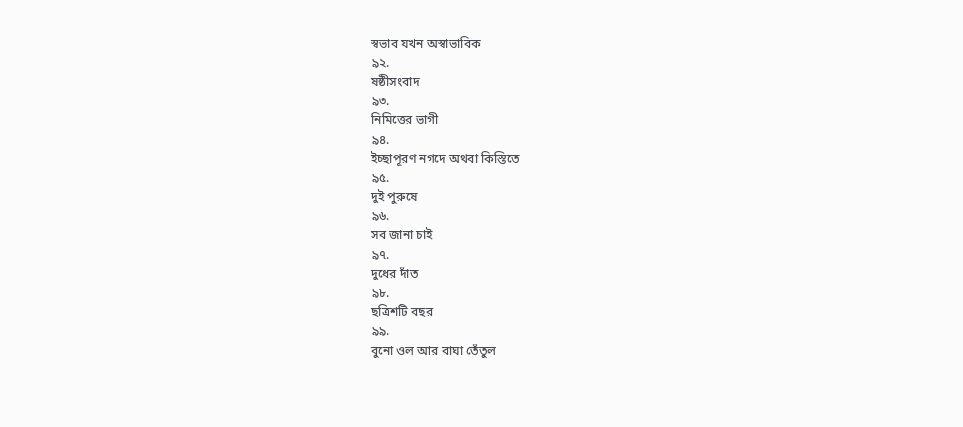স্বভাব যখন অস্বাভাবিক
৯২.
ষষ্ঠীসংবাদ
৯৩.
নিমিত্তের ভাগী
৯৪.
ইচ্ছাপূরণ নগদে অথবা কিস্তিতে
৯৫.
দুই পুরুষে
৯৬.
সব জানা চাই
৯৭.
দুধের দাঁত
৯৮.
ছত্রিশটি বছর
৯৯.
বুনো ওল আর বাঘা তেঁতুল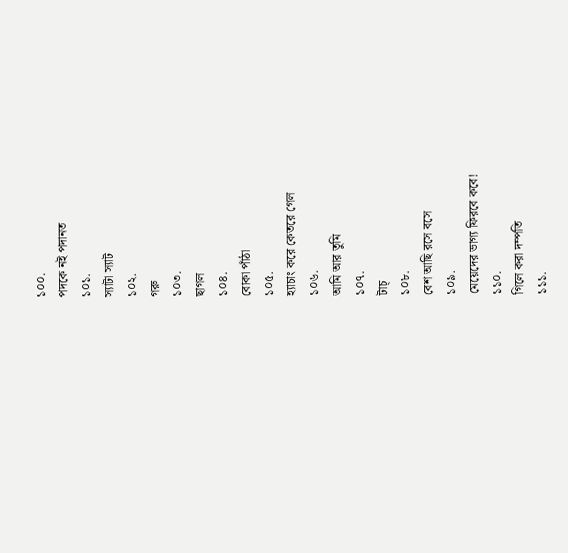১০০.
পদকে নই পদানত
১০১.
স্যাটা স্যাট
১০২.
গরু
১০৩.
ছাগল
১০৪.
বোকা পাঁঠা
১০৫.
হ্যাচাং করে কেতরে গেল
১০৬.
আমি আর তুমি
১০৭.
টাচ্
১০৮.
বেশ আছি রসে বসে
১০৯.
মেয়েদের ভাগ্য ফিরবে কবে!
১১০.
গিলে করা দম্পতি
১১১.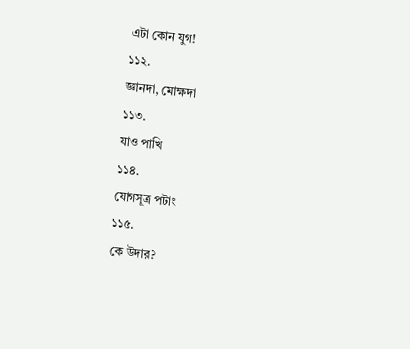এটা কোন যুগ!
১১২.
জ্ঞানদা, মোক্ষদা
১১৩.
যাও পাখি
১১৪.
যোগসূত্র পটাং
১১৫.
কে উদার?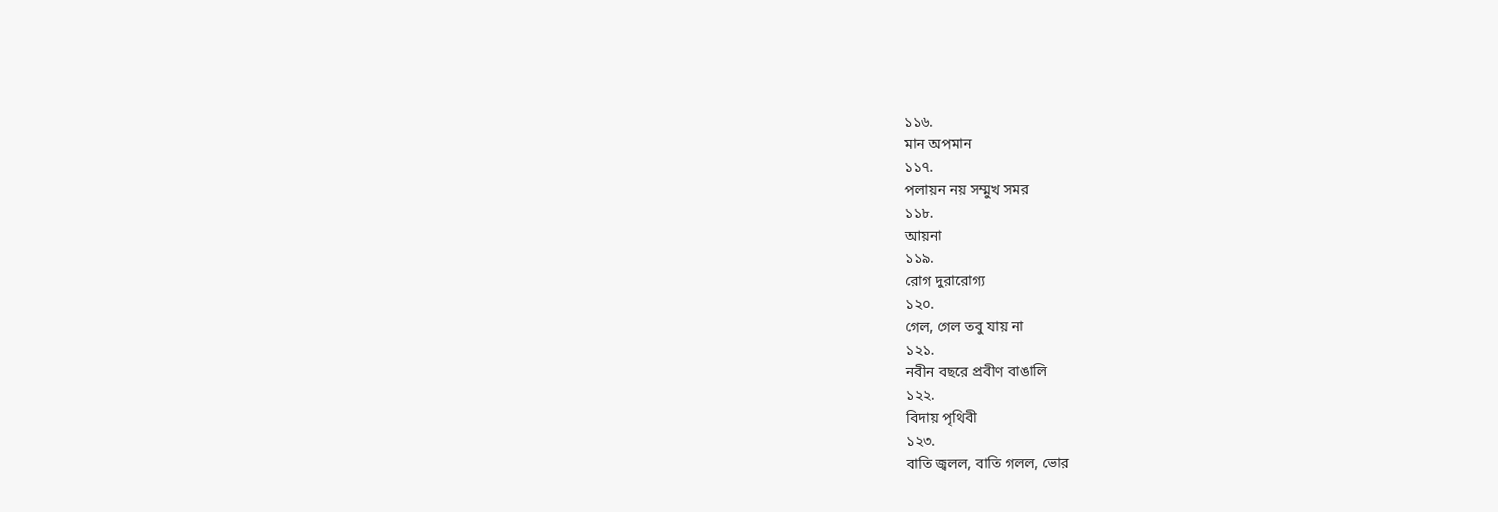১১৬.
মান অপমান
১১৭.
পলায়ন নয় সম্মুখ সমর
১১৮.
আয়না
১১৯.
রোগ দুরারোগ্য
১২০.
গেল, গেল তবু যায় না
১২১.
নবীন বছরে প্রবীণ বাঙালি
১২২.
বিদায় পৃথিবী
১২৩.
বাতি জ্বলল, বাতি গলল, ভোর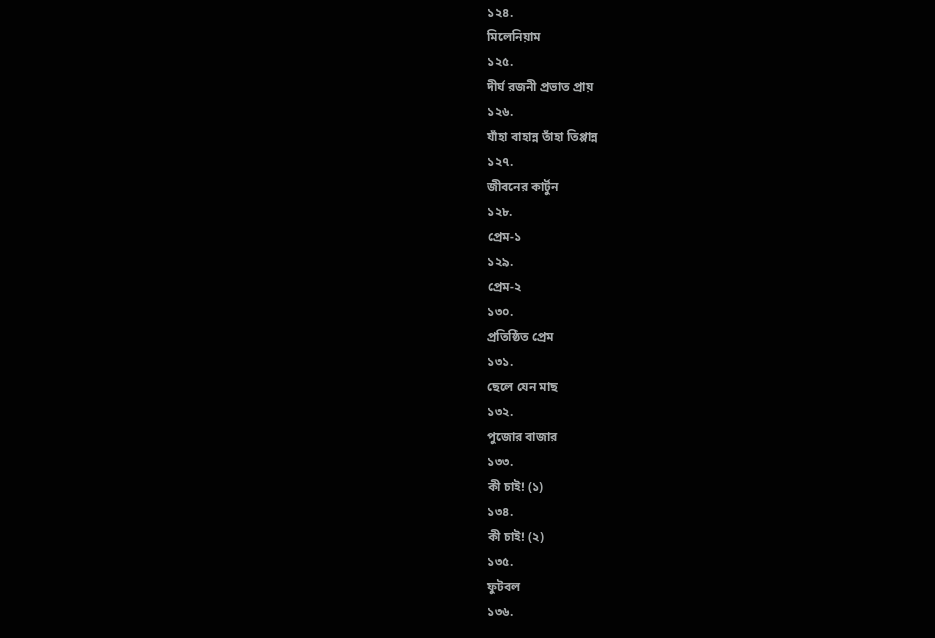১২৪.
মিলেনিয়াম
১২৫.
দীর্ঘ রজনী প্রভাত প্রায়
১২৬.
যাঁহা বাহান্ন তাঁহা তিপ্পান্ন
১২৭.
জীবনের কার্টুন
১২৮.
প্রেম-১
১২৯.
প্রেম-২
১৩০.
প্রতিষ্ঠিত প্রেম
১৩১.
ছেলে যেন মাছ
১৩২.
পুজোর বাজার
১৩৩.
কী চাই! (১)
১৩৪.
কী চাই! (২)
১৩৫.
ফুটবল
১৩৬.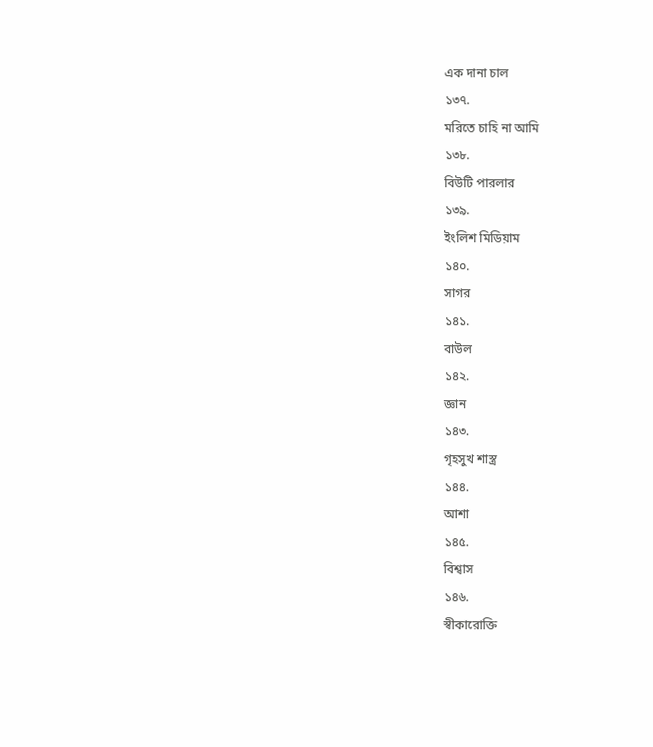এক দানা চাল
১৩৭.
মরিতে চাহি না আমি
১৩৮.
বিউটি পারলার
১৩৯.
ইংলিশ মিডিয়াম
১৪০.
সাগর
১৪১.
বাউল
১৪২.
জ্ঞান
১৪৩.
গৃহসুখ শাস্ত্র
১৪৪.
আশা
১৪৫.
বিশ্বাস
১৪৬.
স্বীকারোক্তি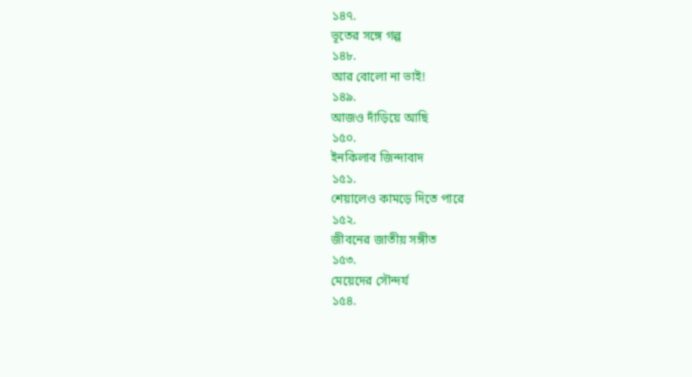১৪৭.
ভূতের সঙ্গে গল্প
১৪৮.
আর বোলো না ভাই!
১৪৯.
আজও দাঁড়িয়ে আছি
১৫০.
ইনকিলাব জিন্দাবাদ
১৫১.
শেয়ালেও কামড়ে দিতে পারে
১৫২.
জীবনের জাতীয় সঙ্গীত
১৫৩.
মেয়েদের সৌন্দর্য
১৫৪.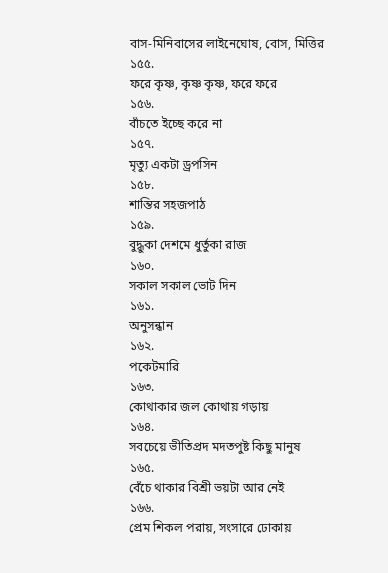বাস-মিনিবাসের লাইনেঘোষ, বোস, মিত্তির
১৫৫.
ফরে কৃষ্ণ, কৃষ্ণ কৃষ্ণ, ফরে ফরে
১৫৬.
বাঁচতে ইচ্ছে করে না
১৫৭.
মৃত্যু একটা ড্রপসিন
১৫৮.
শান্তির সহজপাঠ
১৫৯.
বুদ্ধুকা দেশমে ধুর্তুকা রাজ
১৬০.
সকাল সকাল ভোট দিন
১৬১.
অনুসন্ধান
১৬২.
পকেটমারি
১৬৩.
কোথাকার জল কোথায় গড়ায়
১৬৪.
সবচেয়ে ভীতিপ্রদ মদতপুষ্ট কিছু মানুষ
১৬৫.
বেঁচে থাকার বিশ্রী ভয়টা আর নেই
১৬৬.
প্রেম শিকল পরায়, সংসারে ঢোকায়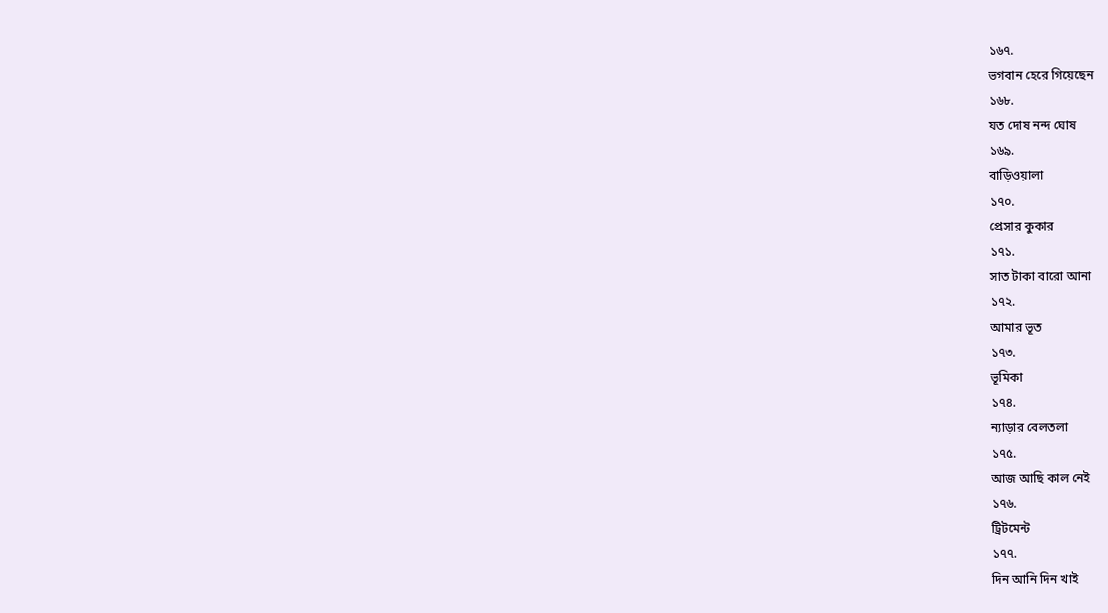১৬৭.
ভগবান হেরে গিয়েছেন
১৬৮.
যত দোষ নন্দ ঘোষ
১৬৯.
বাড়িওয়ালা
১৭০.
প্রেসার কুকার
১৭১.
সাত টাকা বারো আনা
১৭২.
আমার ভূত
১৭৩.
ভূমিকা
১৭৪.
ন্যাড়ার বেলতলা
১৭৫.
আজ আছি কাল নেই
১৭৬.
ট্রিটমেন্ট
১৭৭.
দিন আনি দিন খাই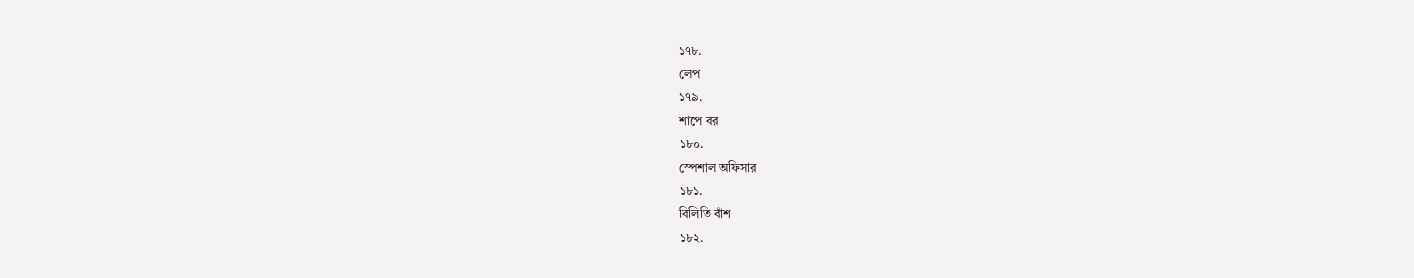১৭৮.
লেপ
১৭৯.
শাপে বর
১৮০.
স্পেশাল অফিসার
১৮১.
বিলিতি বাঁশ
১৮২.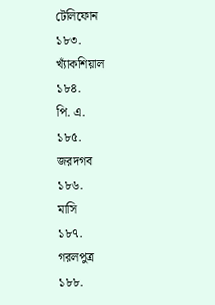টেলিফোন
১৮৩.
খ্যাঁকশিয়াল
১৮৪.
পি. এ.
১৮৫.
জরদগব
১৮৬.
মাসি
১৮৭.
গরলপুত্র
১৮৮.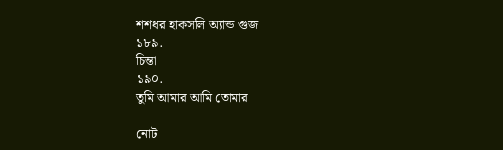শশধর হাকসলি অ্যান্ড গুজ
১৮৯.
চিন্তা
১৯০.
তুমি আমার আমি তোমার

নোট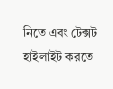নিতে এবং টেক্সট হাইলাইট করতে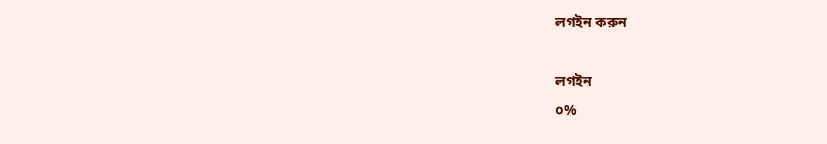লগইন করুন

লগইন
০%